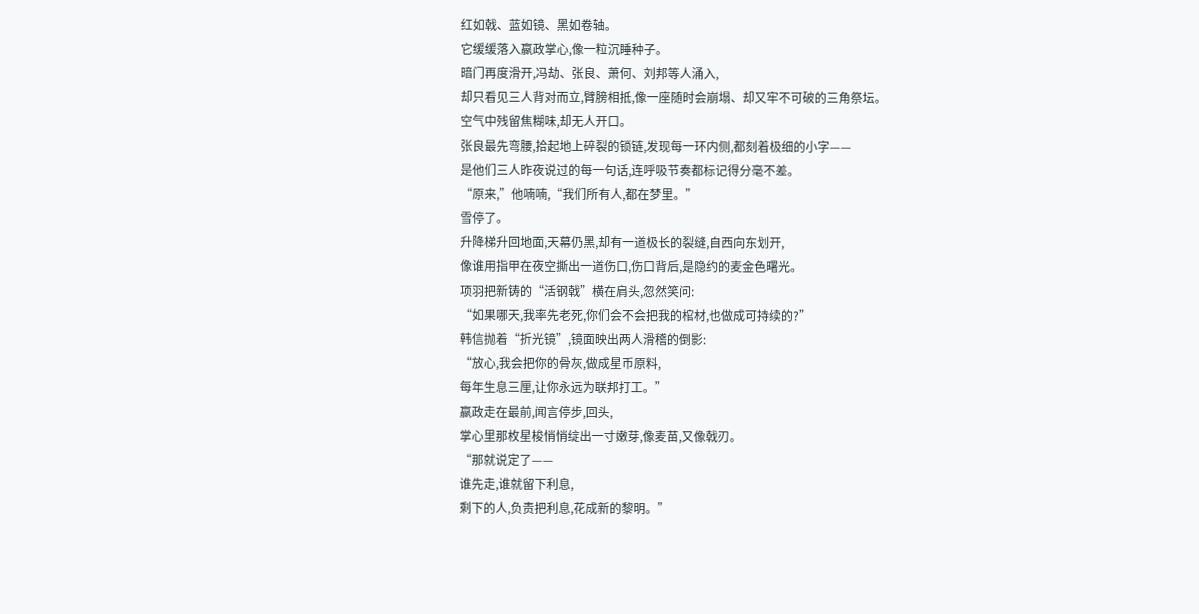红如戟、蓝如镜、黑如卷轴。
它缓缓落入嬴政掌心,像一粒沉睡种子。
暗门再度滑开,冯劫、张良、萧何、刘邦等人涌入,
却只看见三人背对而立,臂膀相抵,像一座随时会崩塌、却又牢不可破的三角祭坛。
空气中残留焦糊味,却无人开口。
张良最先弯腰,拾起地上碎裂的锁链,发现每一环内侧,都刻着极细的小字——
是他们三人昨夜说过的每一句话,连呼吸节奏都标记得分毫不差。
“原来,”他喃喃,“我们所有人,都在梦里。”
雪停了。
升降梯升回地面,天幕仍黑,却有一道极长的裂缝,自西向东划开,
像谁用指甲在夜空撕出一道伤口,伤口背后,是隐约的麦金色曙光。
项羽把新铸的“活钢戟”横在肩头,忽然笑问:
“如果哪天,我率先老死,你们会不会把我的棺材,也做成可持续的?”
韩信抛着“折光镜”,镜面映出两人滑稽的倒影:
“放心,我会把你的骨灰,做成星币原料,
每年生息三厘,让你永远为联邦打工。”
嬴政走在最前,闻言停步,回头,
掌心里那枚星梭悄悄绽出一寸嫩芽,像麦苗,又像戟刃。
“那就说定了——
谁先走,谁就留下利息,
剩下的人,负责把利息,花成新的黎明。”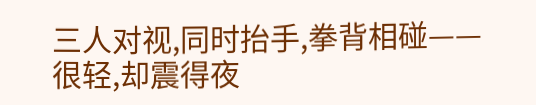三人对视,同时抬手,拳背相碰——
很轻,却震得夜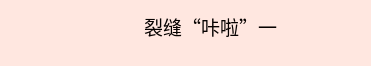裂缝“咔啦”一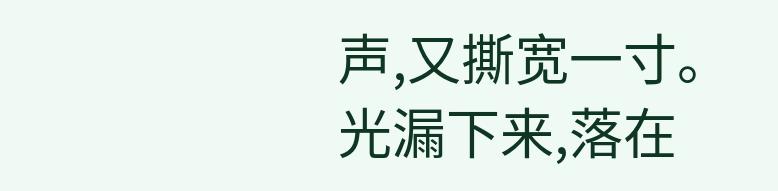声,又撕宽一寸。
光漏下来,落在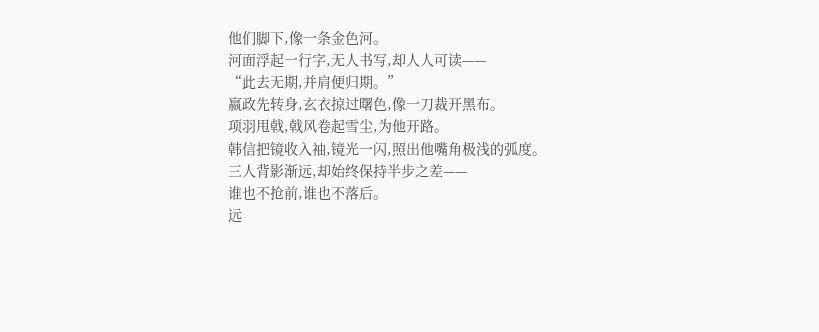他们脚下,像一条金色河。
河面浮起一行字,无人书写,却人人可读——
“此去无期,并肩便归期。”
嬴政先转身,玄衣掠过曙色,像一刀裁开黑布。
项羽甩戟,戟风卷起雪尘,为他开路。
韩信把镜收入袖,镜光一闪,照出他嘴角极浅的弧度。
三人背影渐远,却始终保持半步之差——
谁也不抢前,谁也不落后。
远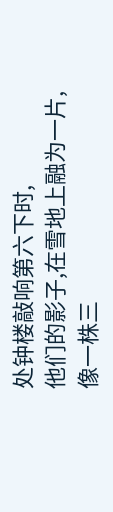处钟楼敲响第六下时,
他们的影子,在雪地上融为一片,
像一株三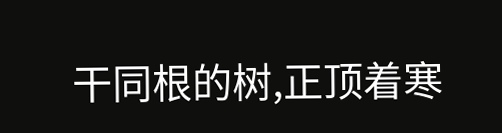干同根的树,正顶着寒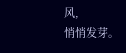风,
悄悄发芽。